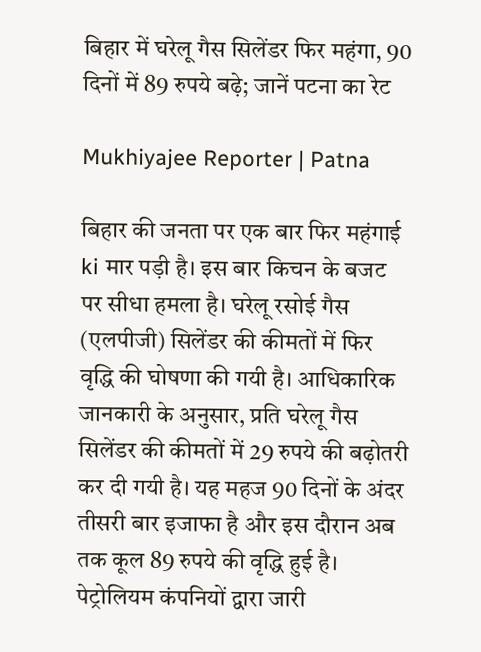बिहार में घरेलू गैस सिलेंडर फिर महंगा, 90 दिनों में 89 रुपये बढ़े; जानें पटना का रेट

Mukhiyajee Reporter | Patna

बिहार की जनता पर एक बार फिर महंगाई ki मार पड़ी है। इस बार किचन के बजट पर सीधा हमला है। घरेलू रसोई गैस (एलपीजी) सिलेंडर की कीमतों में फिर वृद्धि की घोषणा की गयी है। आधिकारिक जानकारी के अनुसार, प्रति घरेलू गैस सिलेंडर की कीमतों में 29 रुपये की बढ़ोतरी कर दी गयी है। यह महज 90 दिनों के अंदर तीसरी बार इजाफा है और इस दौरान अब तक कूल 89 रुपये की वृद्धि हुई है। पेट्रोलियम कंपनियों द्वारा जारी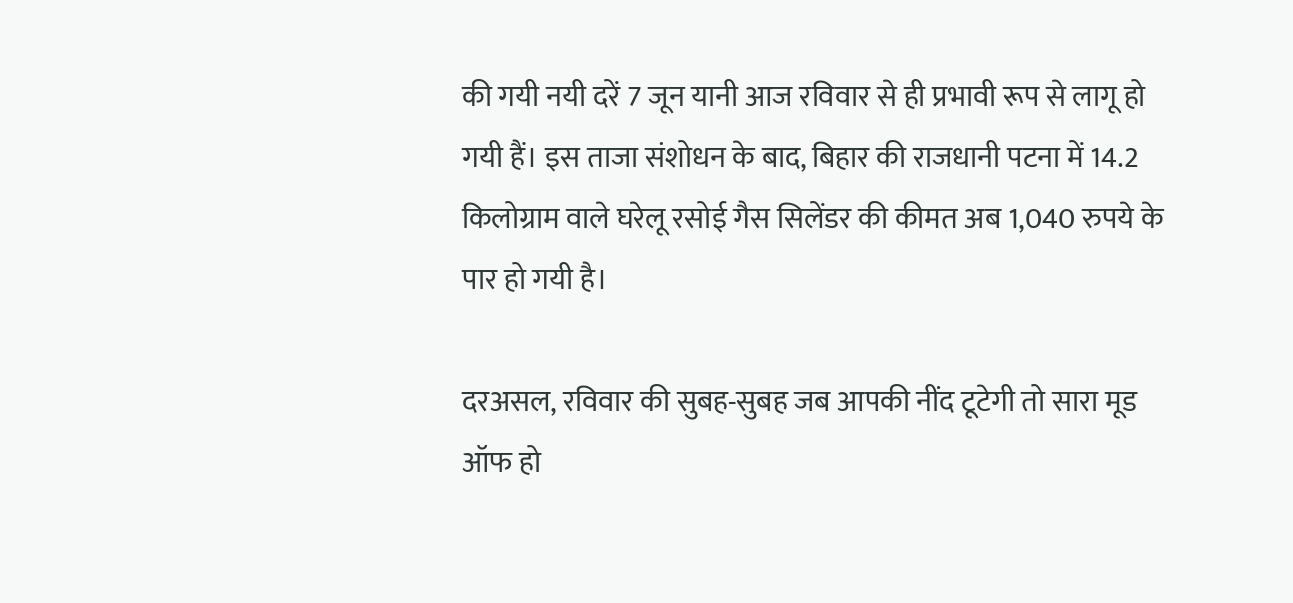की गयी नयी दरें 7 जून यानी आज रविवार से ही प्रभावी रूप से लागू हो गयी हैं। इस ताजा संशोधन के बाद, बिहार की राजधानी पटना में 14.2 किलोग्राम वाले घरेलू रसोई गैस सिलेंडर की कीमत अब 1,040 रुपये के पार हो गयी है।

दरअसल, रविवार की सुबह-सुबह जब आपकी नींद टूटेगी तो सारा मूड ऑफ हो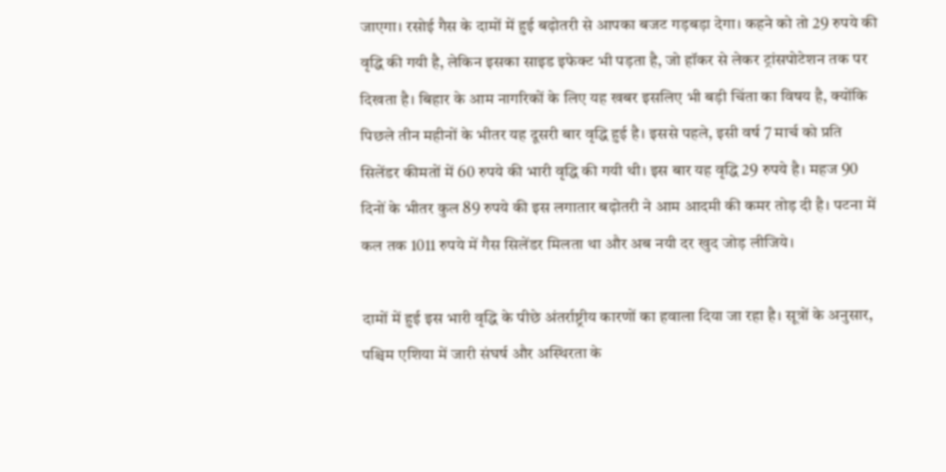जाएगा। रसोई गैस के दामों में हुई बढ़ोतरी से आपका बजट गड़बड़ा देगा। कहने को तो 29 रुपये की वृद्धि की गयी है, लेकिन इसका साइड इफेक्ट भी पड़ता है, जो हॉकर से लेकर ट्रांसपोटेशन तक पर दिखता है। बिहार के आम नागरिकों के लिए यह खबर इसलिए भी बड़ी चिंता का विषय है, क्योंकि पिछले तीन महीनों के भीतर यह दूसरी बार वृद्धि हुई है। इससे पहले, इसी वर्ष 7 मार्च को प्रति सिलेंडर कीमतों में 60 रुपये की भारी वृद्धि की गयी थी। इस बार यह वृद्धि 29 रुपये है। महज 90 दिनों के भीतर कुल 89 रुपये की इस लगातार बढ़ोतरी ने आम आदमी की कमर तोड़ दी है। पटना में कल तक 1011 रुपये में गैस सिलेंडर मिलता था और अब नयी दर खुद जोड़ लीजिये।

दामों में हुई इस भारी वृद्धि के पीछे अंतर्राष्ट्रीय कारणों का हवाला दिया जा रहा है। सूत्रों के अनुसार, पश्चिम एशिया में जारी संघर्ष और अस्थिरता के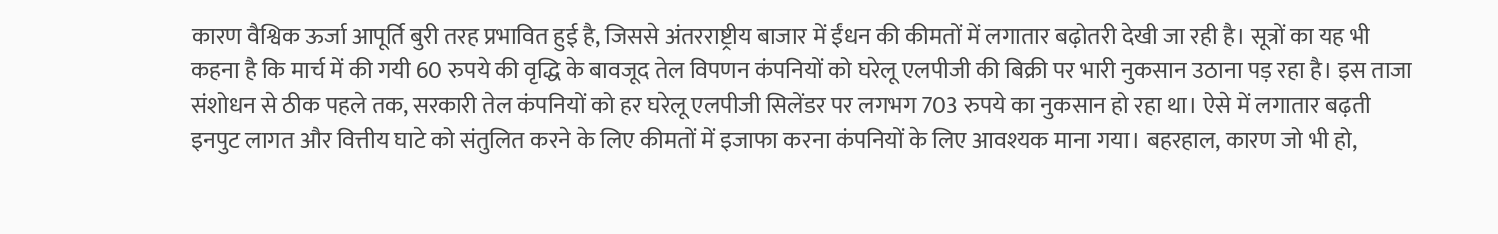कारण वैश्विक ऊर्जा आपूर्ति बुरी तरह प्रभावित हुई है, जिससे अंतरराष्ट्रीय बाजार में ईंधन की कीमतों में लगातार बढ़ोतरी देखी जा रही है। सूत्रों का यह भी कहना है कि मार्च में की गयी 60 रुपये की वृद्धि के बावजूद तेल विपणन कंपनियों को घरेलू एलपीजी की बिक्री पर भारी नुकसान उठाना पड़ रहा है। इस ताजा संशोधन से ठीक पहले तक, सरकारी तेल कंपनियों को हर घरेलू एलपीजी सिलेंडर पर लगभग 703 रुपये का नुकसान हो रहा था। ऐसे में लगातार बढ़ती इनपुट लागत और वित्तीय घाटे को संतुलित करने के लिए कीमतों में इजाफा करना कंपनियों के लिए आवश्यक माना गया। बहरहाल, कारण जो भी हो,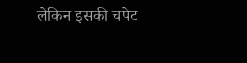लेकिन इसकी चपेट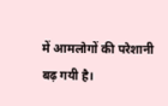में आमलोगों की परेशानी बढ़ गयी है।